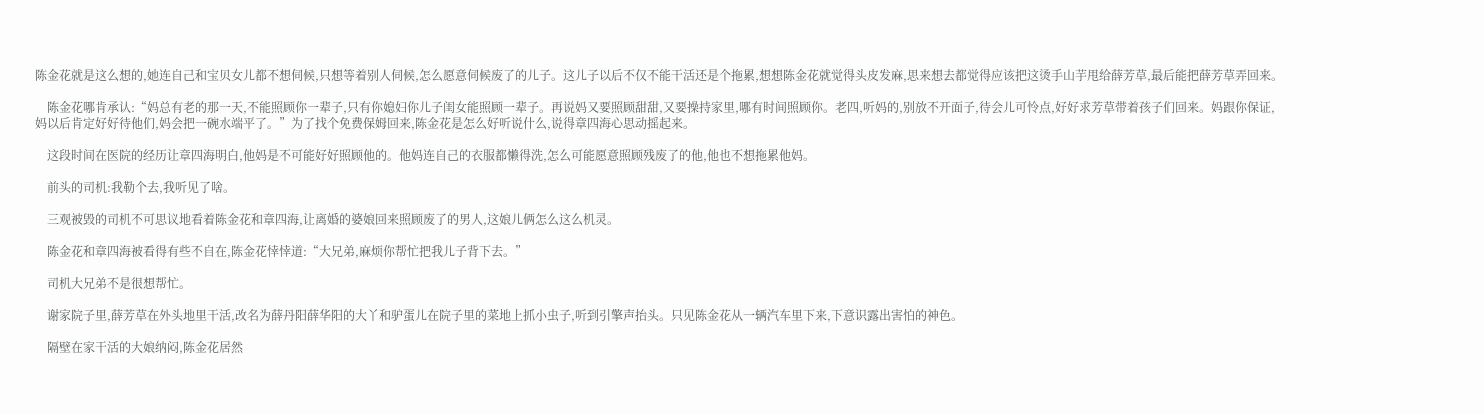陈金花就是这么想的,她连自己和宝贝女儿都不想伺候,只想等着别人伺候,怎么愿意伺候废了的儿子。这儿子以后不仅不能干活还是个拖累,想想陈金花就觉得头皮发麻,思来想去都觉得应该把这烫手山芋甩给薛芳草,最后能把薛芳草弄回来。

    陈金花哪肯承认:“妈总有老的那一天,不能照顾你一辈子,只有你媳妇你儿子闺女能照顾一辈子。再说妈又要照顾甜甜,又要操持家里,哪有时间照顾你。老四,听妈的,别放不开面子,待会儿可怜点,好好求芳草带着孩子们回来。妈跟你保证,妈以后肯定好好待他们,妈会把一碗水端平了。”为了找个免费保姆回来,陈金花是怎么好听说什么,说得章四海心思动摇起来。

    这段时间在医院的经历让章四海明白,他妈是不可能好好照顾他的。他妈连自己的衣服都懒得洗,怎么可能愿意照顾残废了的他,他也不想拖累他妈。

    前头的司机:我勒个去,我听见了啥。

    三观被毁的司机不可思议地看着陈金花和章四海,让离婚的婆娘回来照顾废了的男人,这娘儿俩怎么这么机灵。

    陈金花和章四海被看得有些不自在,陈金花悻悻道:“大兄弟,麻烦你帮忙把我儿子背下去。”

    司机大兄弟不是很想帮忙。

    谢家院子里,薛芳草在外头地里干活,改名为薛丹阳薛华阳的大丫和驴蛋儿在院子里的菜地上抓小虫子,听到引擎声抬头。只见陈金花从一辆汽车里下来,下意识露出害怕的神色。

    隔壁在家干活的大娘纳闷,陈金花居然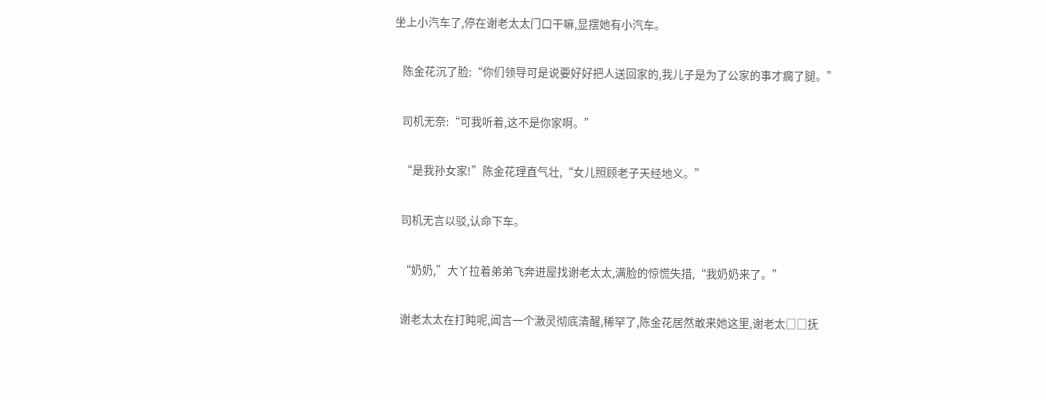坐上小汽车了,停在谢老太太门口干嘛,显摆她有小汽车。

    陈金花沉了脸:“你们领导可是说要好好把人送回家的,我儿子是为了公家的事才瘸了腿。”

    司机无奈:“可我听着,这不是你家啊。”

    “是我孙女家!”陈金花理直气壮,“女儿照顾老子天经地义。”

    司机无言以驳,认命下车。

    “奶奶,”大丫拉着弟弟飞奔进屋找谢老太太,满脸的惊慌失措,“我奶奶来了。”

    谢老太太在打盹呢,闻言一个激灵彻底清醒,稀罕了,陈金花居然敢来她这里,谢老太□□抚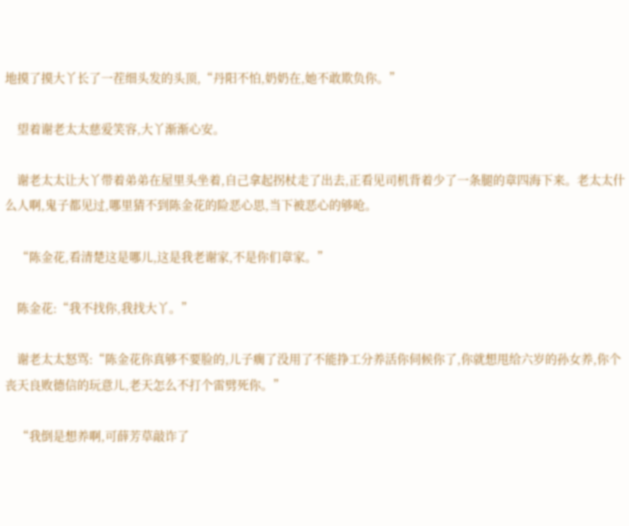地摸了摸大丫长了一茬细头发的头顶,“丹阳不怕,奶奶在,她不敢欺负你。”

    望着谢老太太慈爱笑容,大丫渐渐心安。

    谢老太太让大丫带着弟弟在屋里头坐着,自己拿起拐杖走了出去,正看见司机背着少了一条腿的章四海下来。老太太什么人啊,鬼子都见过,哪里猜不到陈金花的险恶心思,当下被恶心的够呛。

    “陈金花,看清楚这是哪儿,这是我老谢家,不是你们章家。”

    陈金花:“我不找你,我找大丫。”

    谢老太太怒骂:“陈金花你真够不要脸的,儿子瘸了没用了不能挣工分养活你伺候你了,你就想甩给六岁的孙女养,你个丧天良败德信的玩意儿,老天怎么不打个雷劈死你。”

    “我倒是想养啊,可薛芳草敲诈了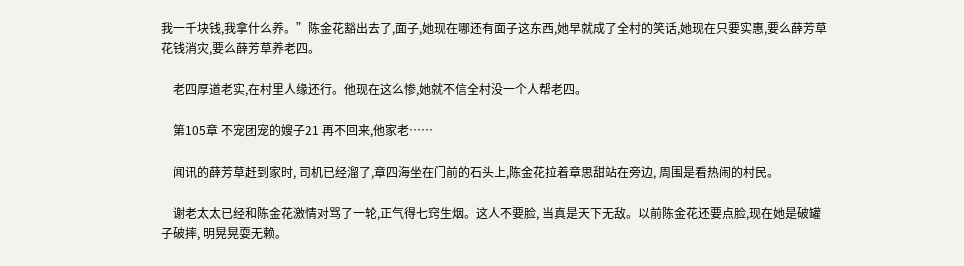我一千块钱,我拿什么养。”陈金花豁出去了,面子,她现在哪还有面子这东西,她早就成了全村的笑话,她现在只要实惠,要么薛芳草花钱消灾,要么薛芳草养老四。

    老四厚道老实,在村里人缘还行。他现在这么惨,她就不信全村没一个人帮老四。

    第105章 不宠团宠的嫂子21 再不回来,他家老……

    闻讯的薛芳草赶到家时, 司机已经溜了,章四海坐在门前的石头上,陈金花拉着章思甜站在旁边, 周围是看热闹的村民。

    谢老太太已经和陈金花激情对骂了一轮,正气得七窍生烟。这人不要脸, 当真是天下无敌。以前陈金花还要点脸,现在她是破罐子破摔, 明晃晃耍无赖。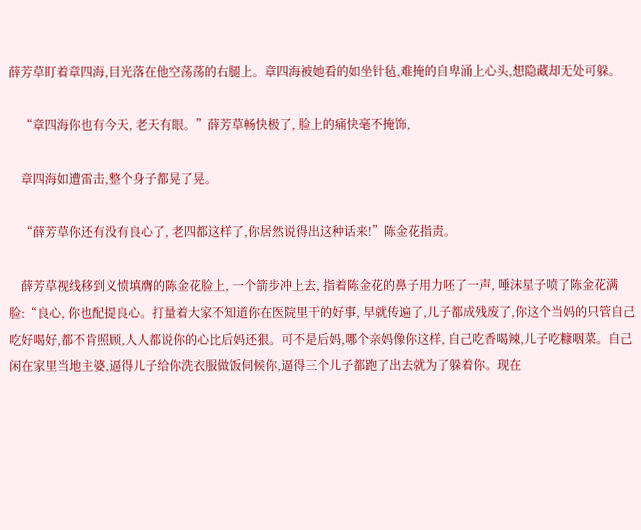薛芳草盯着章四海,目光落在他空荡荡的右腿上。章四海被她看的如坐针毡,难掩的自卑涌上心头,想隐藏却无处可躲。

    “章四海你也有今天, 老天有眼。”薛芳草畅快极了, 脸上的痛快毫不掩饰,

    章四海如遭雷击,整个身子都晃了晃。

    “薛芳草你还有没有良心了, 老四都这样了,你居然说得出这种话来!”陈金花指责。

    薛芳草视线移到义愤填膺的陈金花脸上, 一个箭步冲上去, 指着陈金花的鼻子用力呸了一声, 唾沫星子喷了陈金花满脸:“良心, 你也配提良心。打量着大家不知道你在医院里干的好事, 早就传遍了,儿子都成残废了,你这个当妈的只管自己吃好喝好,都不肯照顾,人人都说你的心比后妈还狠。可不是后妈,哪个亲妈像你这样, 自己吃香喝辣,儿子吃糠咽菜。自己闲在家里当地主婆,逼得儿子给你洗衣服做饭伺候你,逼得三个儿子都跑了出去就为了躲着你。现在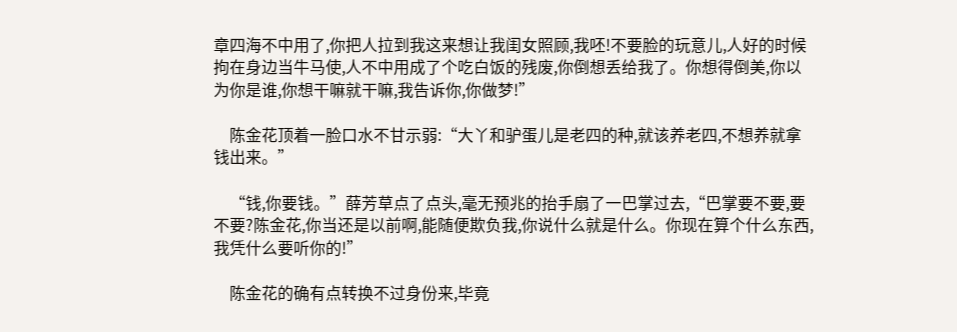章四海不中用了,你把人拉到我这来想让我闺女照顾,我呸!不要脸的玩意儿,人好的时候拘在身边当牛马使,人不中用成了个吃白饭的残废,你倒想丢给我了。你想得倒美,你以为你是谁,你想干嘛就干嘛,我告诉你,你做梦!”

    陈金花顶着一脸口水不甘示弱:“大丫和驴蛋儿是老四的种,就该养老四,不想养就拿钱出来。”

    “钱,你要钱。”薛芳草点了点头,毫无预兆的抬手扇了一巴掌过去,“巴掌要不要,要不要?陈金花,你当还是以前啊,能随便欺负我,你说什么就是什么。你现在算个什么东西,我凭什么要听你的!”

    陈金花的确有点转换不过身份来,毕竟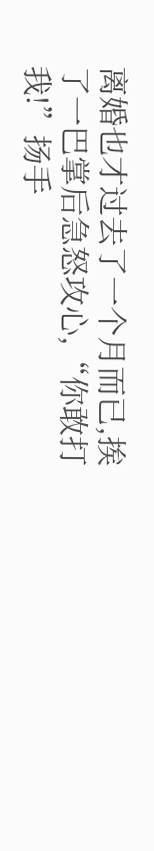离婚也才过去了一个月而已,挨了一巴掌后急怒攻心,“你敢打我!”扬手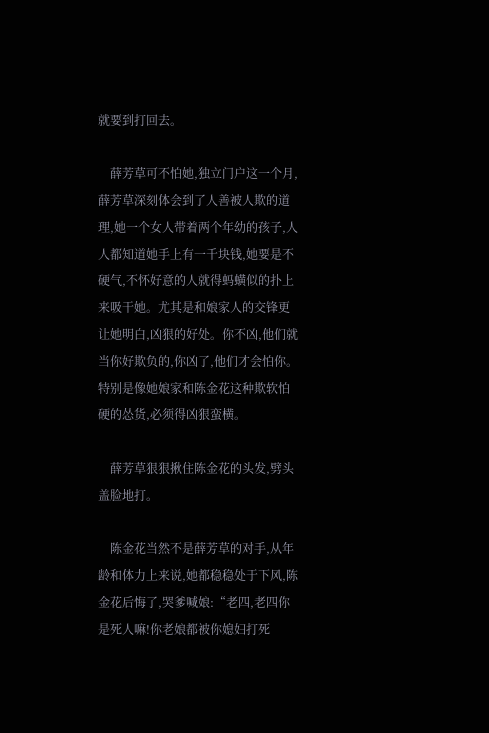就要到打回去。

    薛芳草可不怕她,独立门户这一个月,薛芳草深刻体会到了人善被人欺的道理,她一个女人带着两个年幼的孩子,人人都知道她手上有一千块钱,她要是不硬气,不怀好意的人就得蚂蟥似的扑上来吸干她。尤其是和娘家人的交锋更让她明白,凶狠的好处。你不凶,他们就当你好欺负的,你凶了,他们才会怕你。特别是像她娘家和陈金花这种欺软怕硬的怂货,必须得凶狠蛮横。

    薛芳草狠狠揪住陈金花的头发,劈头盖脸地打。

    陈金花当然不是薛芳草的对手,从年龄和体力上来说,她都稳稳处于下风,陈金花后悔了,哭爹喊娘:“老四,老四你是死人嘛!你老娘都被你媳妇打死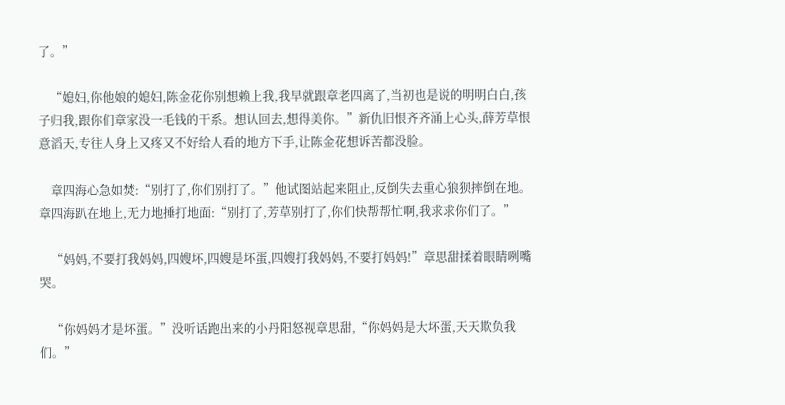了。”

    “媳妇,你他娘的媳妇,陈金花你别想赖上我,我早就跟章老四离了,当初也是说的明明白白,孩子归我,跟你们章家没一毛钱的干系。想认回去,想得美你。”新仇旧恨齐齐涌上心头,薛芳草恨意滔天,专往人身上又疼又不好给人看的地方下手,让陈金花想诉苦都没脸。

    章四海心急如焚:“别打了,你们别打了。”他试图站起来阻止,反倒失去重心狼狈摔倒在地。章四海趴在地上,无力地捶打地面:“别打了,芳草别打了,你们快帮帮忙啊,我求求你们了。”

    “妈妈,不要打我妈妈,四嫂坏,四嫂是坏蛋,四嫂打我妈妈,不要打妈妈!”章思甜揉着眼睛咧嘴哭。

    “你妈妈才是坏蛋。”没听话跑出来的小丹阳怒视章思甜,“你妈妈是大坏蛋,天天欺负我们。”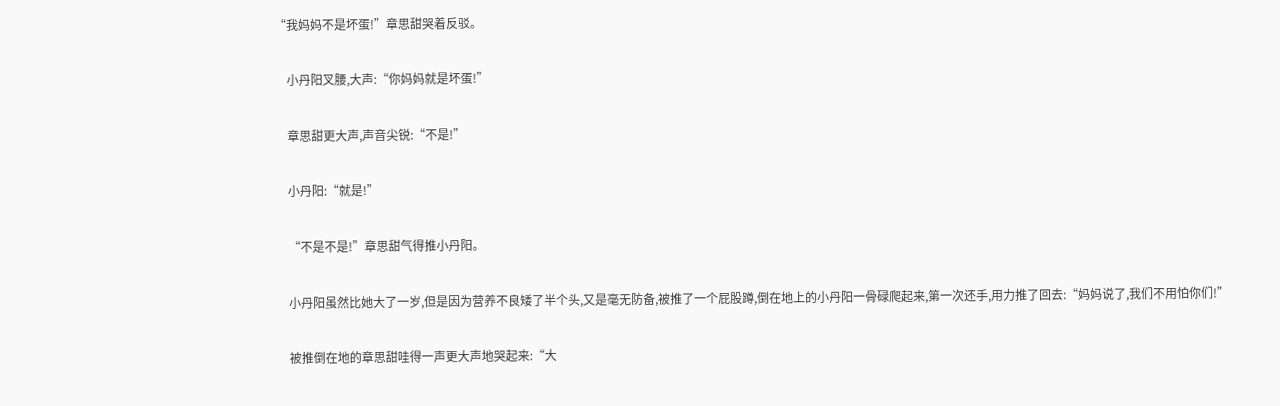“我妈妈不是坏蛋!”章思甜哭着反驳。

    小丹阳叉腰,大声:“你妈妈就是坏蛋!”

    章思甜更大声,声音尖锐:“不是!”

    小丹阳:“就是!”

    “不是不是!”章思甜气得推小丹阳。

    小丹阳虽然比她大了一岁,但是因为营养不良矮了半个头,又是毫无防备,被推了一个屁股蹲,倒在地上的小丹阳一骨碌爬起来,第一次还手,用力推了回去:“妈妈说了,我们不用怕你们!”

    被推倒在地的章思甜哇得一声更大声地哭起来:“大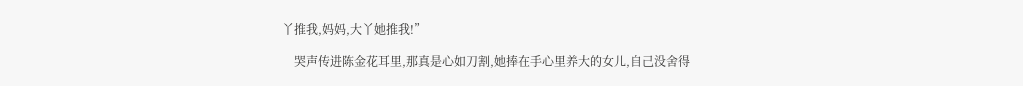丫推我,妈妈,大丫她推我!”

    哭声传进陈金花耳里,那真是心如刀割,她捧在手心里养大的女儿,自己没舍得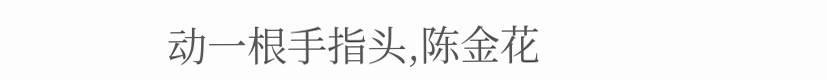动一根手指头,陈金花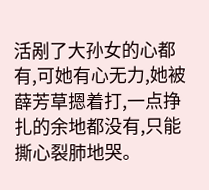活剐了大孙女的心都有,可她有心无力,她被薛芳草摁着打,一点挣扎的余地都没有,只能撕心裂肺地哭。